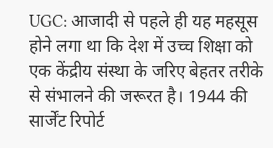UGC: आजादी से पहले ही यह महसूस होने लगा था कि देश में उच्च शिक्षा को एक केंद्रीय संस्था के जरिए बेहतर तरीके से संभालने की जरूरत है। 1944 की सार्जेंट रिपोर्ट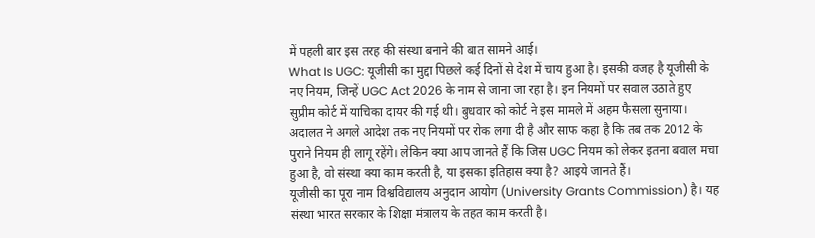में पहली बार इस तरह की संस्था बनाने की बात सामने आई।
What Is UGC: यूजीसी का मुद्दा पिछले कई दिनों से देश में चाय हुआ है। इसकी वजह है यूजीसी के नए नियम, जिन्हें UGC Act 2026 के नाम से जाना जा रहा है। इन नियमों पर सवाल उठाते हुए सुप्रीम कोर्ट में याचिका दायर की गई थी। बुधवार को कोर्ट ने इस मामले में अहम फैसला सुनाया। अदालत ने अगले आदेश तक नए नियमों पर रोक लगा दी है और साफ कहा है कि तब तक 2012 के पुराने नियम ही लागू रहेंगे। लेकिन क्या आप जानते हैं कि जिस UGC नियम को लेकर इतना बवाल मचा हुआ है, वो संस्था क्या काम करती है, या इसका इतिहास क्या है? आइये जानते हैं।
यूजीसी का पूरा नाम विश्वविद्यालय अनुदान आयोग (University Grants Commission) है। यह संस्था भारत सरकार के शिक्षा मंत्रालय के तहत काम करती है।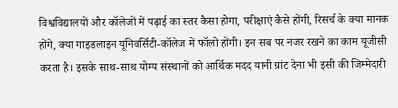विश्वविद्यालयों और कॉलेजों में पढ़ाई का स्तर कैसा होगा, परीक्षाएं कैसे होंगी, रिसर्च के क्या मानक होंगे, क्या गाइडलाइन यूनिवर्सिटी-कॉलेज में फॉलो होंगी। इन सब पर नजर रखने का काम यूजीसी करता है। इसके साथ-साथ योग्य संस्थानों को आर्थिक मदद यानी ग्रांट देना भी इसी की जिम्मेदारी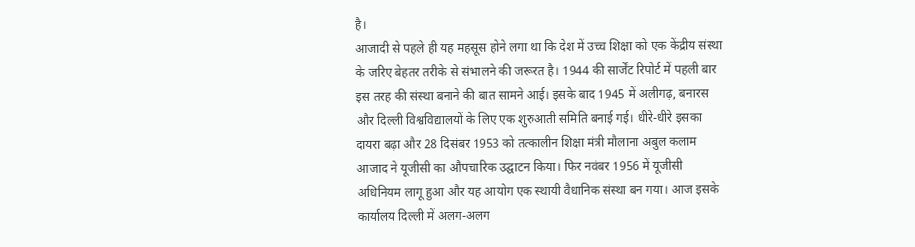है।
आजादी से पहले ही यह महसूस होने लगा था कि देश में उच्च शिक्षा को एक केंद्रीय संस्था के जरिए बेहतर तरीके से संभालने की जरूरत है। 1944 की सार्जेंट रिपोर्ट में पहली बार इस तरह की संस्था बनाने की बात सामने आई। इसके बाद 1945 में अलीगढ़, बनारस और दिल्ली विश्वविद्यालयों के लिए एक शुरुआती समिति बनाई गई। धीरे-धीरे इसका दायरा बढ़ा और 28 दिसंबर 1953 को तत्कालीन शिक्षा मंत्री मौलाना अबुल कलाम आजाद ने यूजीसी का औपचारिक उद्घाटन किया। फिर नवंबर 1956 में यूजीसी अधिनियम लागू हुआ और यह आयोग एक स्थायी वैधानिक संस्था बन गया। आज इसके कार्यालय दिल्ली में अलग-अलग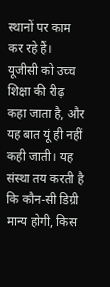स्थानों पर काम कर रहे हैं।
यूजीसी को उच्च शिक्षा की रीढ़ कहा जाता है, और यह बात यूं ही नहीं कही जाती। यह संस्था तय करती है कि कौन-सी डिग्री मान्य होगी, किस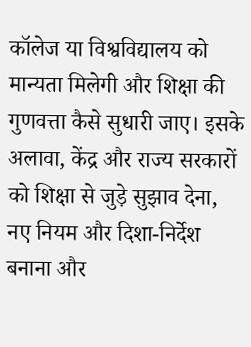कॉलेज या विश्वविद्यालय को मान्यता मिलेगी और शिक्षा की गुणवत्ता कैसे सुधारी जाए। इसके अलावा, केंद्र और राज्य सरकारों को शिक्षा से जुड़े सुझाव देना, नए नियम और दिशा-निर्देश बनाना और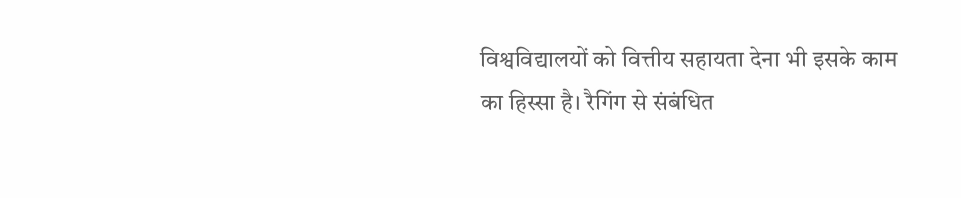विश्वविद्यालयों को वित्तीय सहायता देना भी इसके काम का हिस्सा है। रैगिंग से संबंधित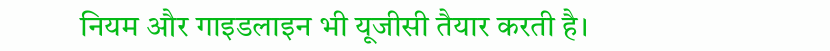नियम और गाइडलाइन भी यूजीसी तैयार करती है।